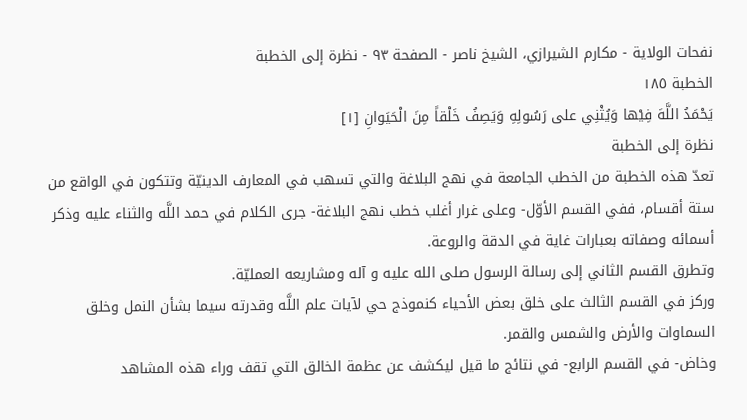نفحات الولاية - مكارم الشيرازي، الشيخ ناصر - الصفحة ٩٣ - نظرة إلى الخطبة
الخطبة ١٨٥
يَحْمَدُ اللَّهَ فِيْها وَيُثْنِي على رَسُولِهِ وَيَصِفُ خَلْقاً مِنَ الْحَيَوانِ [١]
نظرة إلى الخطبة
تعدّ هذه الخطبة من الخطب الجامعة في نهج البلاغة والتي تسهب في المعارف الدينيّة وتتكون في الواقع من ستة أقسام، ففي القسم الأوّل- وعلى غرار أغلب خطب نهج البلاغة- جرى الكلام في حمد اللَّه والثناء عليه وذكر أسمائه وصفاته بعبارات غاية في الدقة والروعة.
وتطرق القسم الثاني إلى رسالة الرسول صلى الله عليه و آله ومشاريعه العمليّة.
وركز في القسم الثالث على خلق بعض الأحياء كنموذج حي لآيات علم اللَّه وقدرته سيما بشأن النمل وخلق السماوات والأرض والشمس والقمر.
وخاض- في القسم الرابع- في نتائج ما قيل ليكشف عن عظمة الخالق التي تقف وراء هذه المشاهد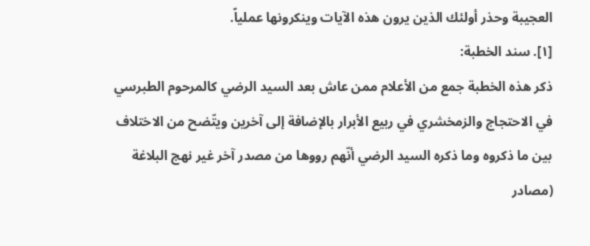العجيبة وحذر أولئك الذين يرون هذه الآيات وينكرونها عملياً.
[١]. سند الخطبة:
ذكر هذه الخطبة جمع من الأعلام ممن عاش بعد السيد الرضي كالمرحوم الطبرسي في الاحتجاج والزمخشري في ربيع الأبرار بالإضافة إلى آخرين ويتّضح من الاختلاف بين ما ذكروه وما ذكره السيد الرضي أنّهم رووها من مصدر آخر غير نهج البلاغة (مصادر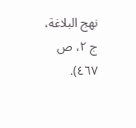نهج البلاغة، ج ٢، ص ٤٦٧).